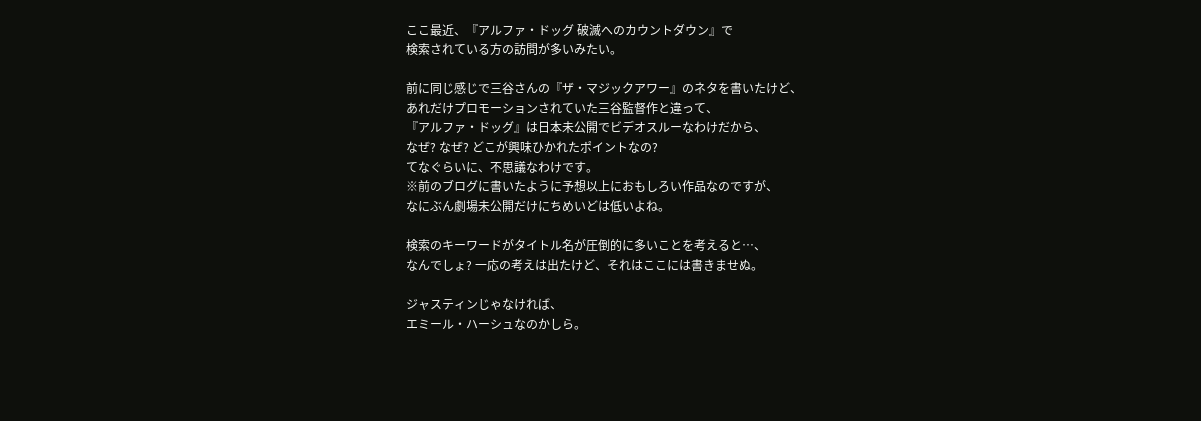ここ最近、『アルファ・ドッグ 破滅へのカウントダウン』で
検索されている方の訪問が多いみたい。

前に同じ感じで三谷さんの『ザ・マジックアワー』のネタを書いたけど、
あれだけプロモーションされていた三谷監督作と違って、
『アルファ・ドッグ』は日本未公開でビデオスルーなわけだから、
なぜ? なぜ? どこが興味ひかれたポイントなの?
てなぐらいに、不思議なわけです。
※前のブログに書いたように予想以上におもしろい作品なのですが、
なにぶん劇場未公開だけにちめいどは低いよね。

検索のキーワードがタイトル名が圧倒的に多いことを考えると…、
なんでしょ? 一応の考えは出たけど、それはここには書きませぬ。

ジャスティンじゃなければ、
エミール・ハーシュなのかしら。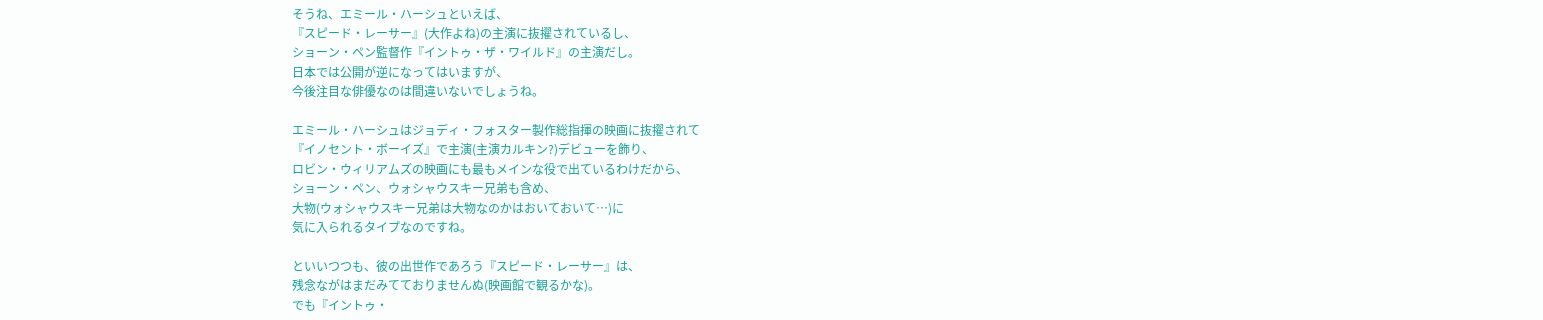そうね、エミール・ハーシュといえば、
『スピード・レーサー』(大作よね)の主演に抜擢されているし、
ショーン・ペン監督作『イントゥ・ザ・ワイルド』の主演だし。
日本では公開が逆になってはいますが、
今後注目な俳優なのは間違いないでしょうね。

エミール・ハーシュはジョディ・フォスター製作総指揮の映画に抜擢されて
『イノセント・ボーイズ』で主演(主演カルキン?)デビューを飾り、
ロビン・ウィリアムズの映画にも最もメインな役で出ているわけだから、
ショーン・ペン、ウォシャウスキー兄弟も含め、
大物(ウォシャウスキー兄弟は大物なのかはおいておいて…)に
気に入られるタイプなのですね。

といいつつも、彼の出世作であろう『スピード・レーサー』は、
残念ながはまだみてておりませんぬ(映画館で観るかな)。
でも『イントゥ・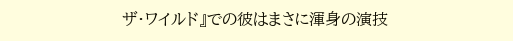ザ・ワイルド』での彼はまさに渾身の演技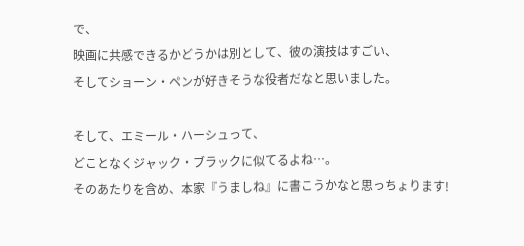で、
映画に共感できるかどうかは別として、彼の演技はすごい、
そしてショーン・ペンが好きそうな役者だなと思いました。

そして、エミール・ハーシュって、
どことなくジャック・ブラックに似てるよね…。
そのあたりを含め、本家『うましね』に書こうかなと思っちょります!